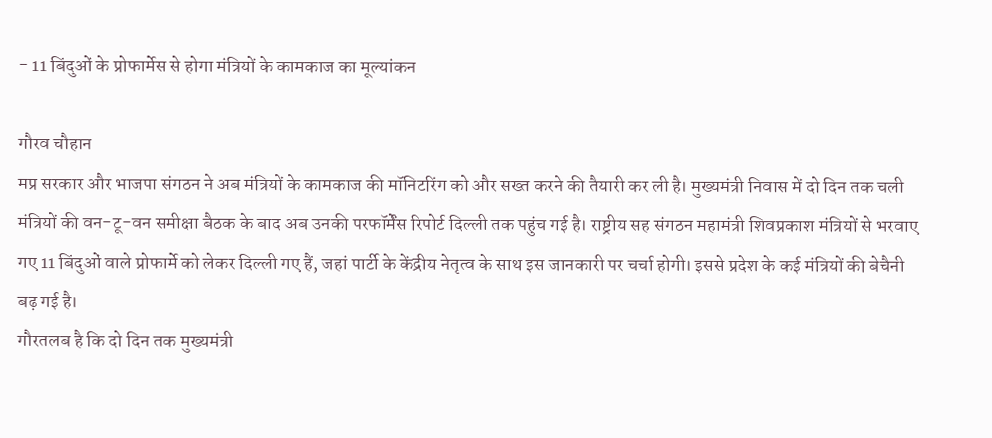- 11 बिंदुओं के प्रोफार्मेस से होगा मंत्रियों के कामकाज का मूल्यांकन

गौरव चौहान
मप्र सरकार और भाजपा संगठन ने अब मंत्रियों के कामकाज की मॉनिटरिंग को और सख्त करने की तैयारी कर ली है। मुख्यमंत्री निवास में दो दिन तक चली मंत्रियों की वन-टू-वन समीक्षा बैठक के बाद अब उनकी परफॉर्मेंस रिपोर्ट दिल्ली तक पहुंच गई है। राष्ट्रीय सह संगठन महामंत्री शिवप्रकाश मंत्रियों से भरवाए गए 11 बिंदुओं वाले प्रोफार्मे को लेकर दिल्ली गए हैं, जहां पार्टी के केंद्रीय नेतृत्व के साथ इस जानकारी पर चर्चा होगी। इससे प्रदेश के कई मंत्रियों की बेचैनी बढ़ गई है।
गौरतलब है कि दो दिन तक मुख्यमंत्री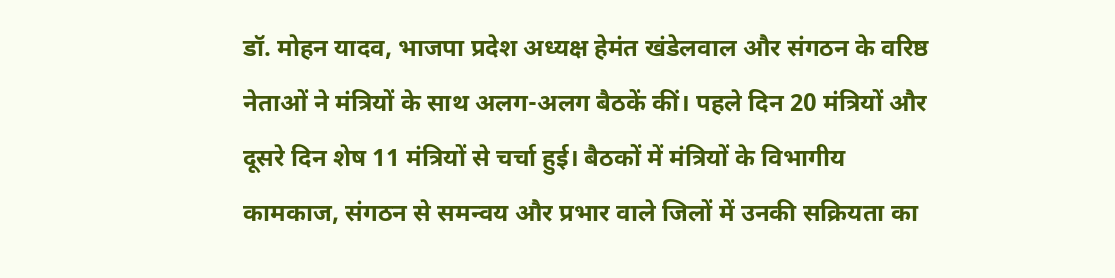डॉ. मोहन यादव, भाजपा प्रदेश अध्यक्ष हेमंत खंडेलवाल और संगठन के वरिष्ठ नेताओं ने मंत्रियों के साथ अलग-अलग बैठकें कीं। पहले दिन 20 मंत्रियों और दूसरे दिन शेष 11 मंत्रियों से चर्चा हुई। बैठकों में मंत्रियों के विभागीय कामकाज, संगठन से समन्वय और प्रभार वाले जिलों में उनकी सक्रियता का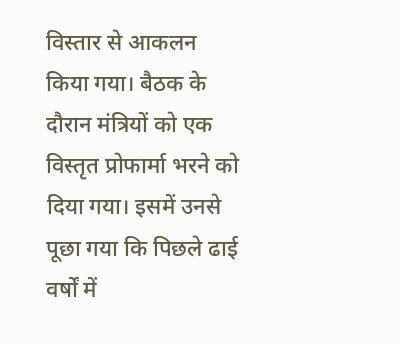विस्तार से आकलन किया गया। बैठक के दौरान मंत्रियों को एक विस्तृत प्रोफार्मा भरने को दिया गया। इसमें उनसे पूछा गया कि पिछले ढाई वर्षों में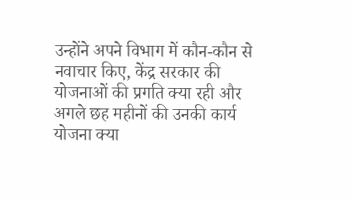उन्होंने अपने विभाग में कौन-कौन से नवाचार किए, केंद्र सरकार की योजनाओं की प्रगति क्या रही और अगले छह महीनों की उनकी कार्य योजना क्या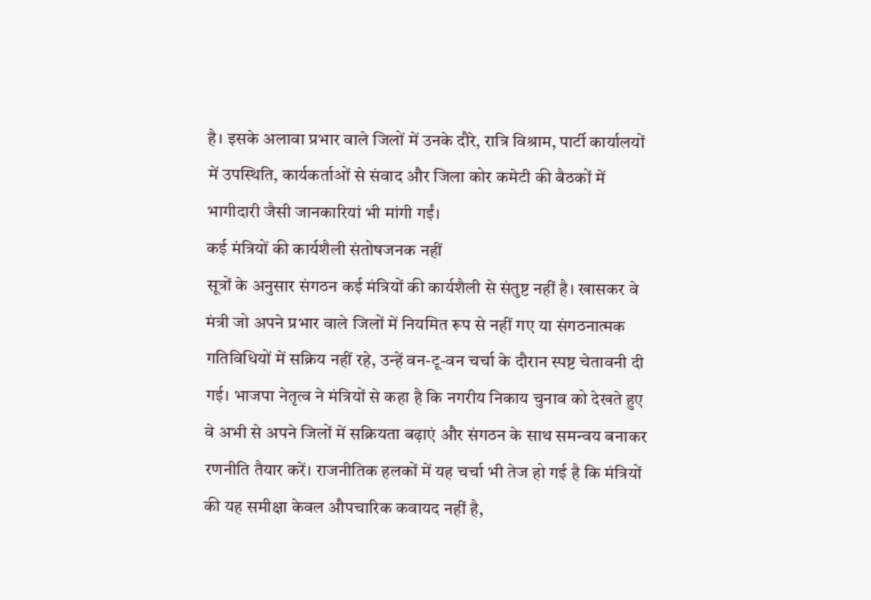है। इसके अलावा प्रभार वाले जिलों में उनके दौरे, रात्रि विश्राम, पार्टी कार्यालयों में उपस्थिति, कार्यकर्ताओं से संवाद और जिला कोर कमेटी की बैठकों में भागीदारी जैसी जानकारियां भी मांगी गईं।
कई मंत्रियों की कार्यशैली संतोषजनक नहीं
सूत्रों के अनुसार संगठन कई मंत्रियों की कार्यशैली से संतुष्ट नहीं है। खासकर वे मंत्री जो अपने प्रभार वाले जिलों में नियमित रूप से नहीं गए या संगठनात्मक गतिविधियों में सक्रिय नहीं रहे, उन्हें वन-टू-वन चर्चा के दौरान स्पष्ट चेतावनी दी गई। भाजपा नेतृत्व ने मंत्रियों से कहा है कि नगरीय निकाय चुनाव को देखते हुए वे अभी से अपने जिलों में सक्रियता बढ़ाएं और संगठन के साथ समन्वय बनाकर रणनीति तैयार करें। राजनीतिक हलकों में यह चर्चा भी तेज हो गई है कि मंत्रियों की यह समीक्षा केवल औपचारिक कवायद नहीं है,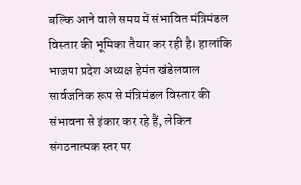बल्कि आने वाले समय में संभावित मंत्रिमंडल विस्तार की भूमिका तैयार कर रही है। हालांकि भाजपा प्रदेश अध्यक्ष हेमंत खंडेलवाल सार्वजनिक रूप से मंत्रिमंडल विस्तार की संभावना से इंकार कर रहे हैं, लेकिन संगठनात्मक स्तर पर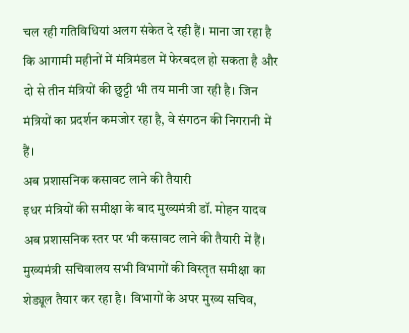चल रही गतिविधियां अलग संकेत दे रही हैं। माना जा रहा है कि आगामी महीनों में मंत्रिमंडल में फेरबदल हो सकता है और दो से तीन मंत्रियों की छुट्टी भी तय मानी जा रही है। जिन मंत्रियों का प्रदर्शन कमजोर रहा है, वे संगठन की निगरानी में हैं।
अब प्रशासनिक कसावट लाने की तैयारी
इधर मंत्रियों की समीक्षा के बाद मुख्यमंत्री डॉ. मोहन यादव अब प्रशासनिक स्तर पर भी कसावट लाने की तैयारी में हैं। मुख्यमंत्री सचिवालय सभी विभागों की विस्तृत समीक्षा का शेड्यूल तैयार कर रहा है। विभागों के अपर मुख्य सचिव,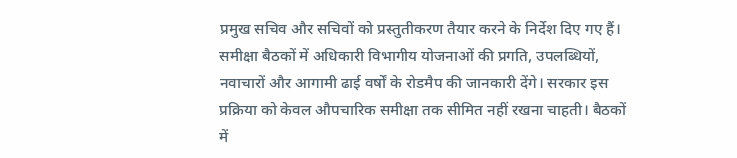प्रमुख सचिव और सचिवों को प्रस्तुतीकरण तैयार करने के निर्देश दिए गए हैं। समीक्षा बैठकों में अधिकारी विभागीय योजनाओं की प्रगति, उपलब्धियों, नवाचारों और आगामी ढाई वर्षों के रोडमैप की जानकारी देंगे। सरकार इस प्रक्रिया को केवल औपचारिक समीक्षा तक सीमित नहीं रखना चाहती। बैठकों में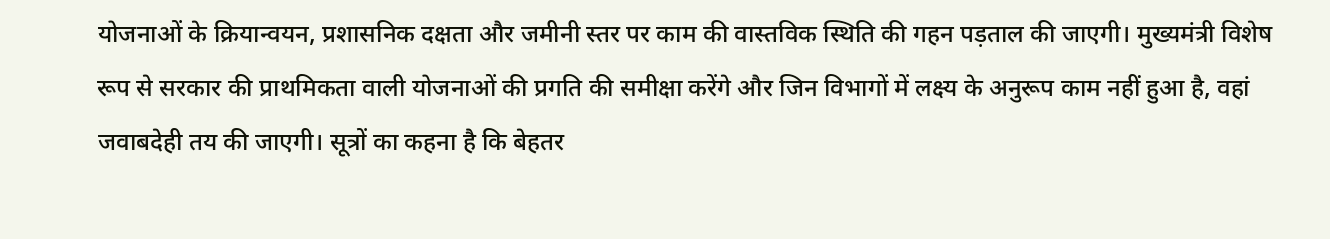योजनाओं के क्रियान्वयन, प्रशासनिक दक्षता और जमीनी स्तर पर काम की वास्तविक स्थिति की गहन पड़ताल की जाएगी। मुख्यमंत्री विशेष रूप से सरकार की प्राथमिकता वाली योजनाओं की प्रगति की समीक्षा करेंगे और जिन विभागों में लक्ष्य के अनुरूप काम नहीं हुआ है, वहां जवाबदेही तय की जाएगी। सूत्रों का कहना है कि बेहतर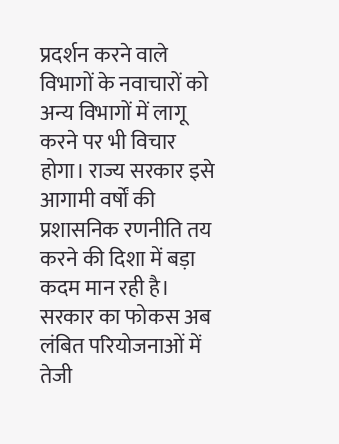प्रदर्शन करने वाले विभागों के नवाचारों को अन्य विभागों में लागू करने पर भी विचार होगा। राज्य सरकार इसे आगामी वर्षों की प्रशासनिक रणनीति तय करने की दिशा में बड़ा कदम मान रही है। सरकार का फोकस अब लंबित परियोजनाओं में तेजी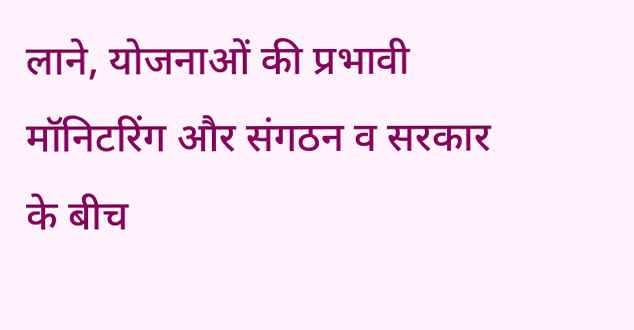लाने, योजनाओं की प्रभावी मॉनिटरिंग और संगठन व सरकार के बीच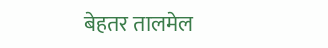बेहतर तालमेल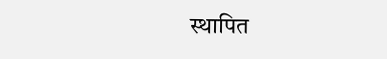स्थापित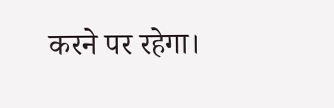करने पर रहेगा।